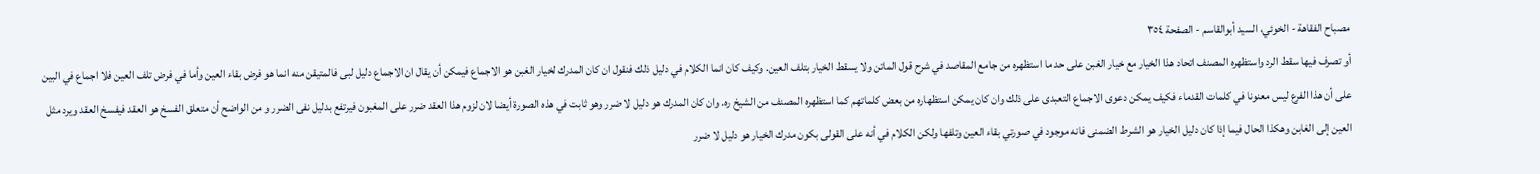مصباح الفقاهة - الخوئي، السيد أبوالقاسم - الصفحة ٣٥٤
أو تصرف فيها سقط الرد واستظهره المصنف اتحاد هذا الخيار مع خيار الغبن على حد ما استظهره من جامع المقاصد في شرح قول الماتن ولا يسقط الخيار بتلف العين. وكيف كان انما الكلام في دليل ذلك فنقول ان كان المدرك لخيار الغبن هو الاجماع فيمكن أن يقال ان الاجماع دليل لبى فالمتيقن منه انما هو فرض بقاء العين وأما في فرض تلف العين فلا اجماع في البين على أن هذا الفرع ليس معنونا في كلمات القدماء فكيف يمكن دعوى الاجماع التعبدى على ذلك وان كان يمكن استظهاره من بعض كلماتهم كما استظهره المصنف من الشيخ ره. وان كان المدرك هو دليل لا ضرر وهو ثابت في هذه الصورة أيضا لان لزوم هذا العقد ضرر على المغبون فيرتفع بدليل نفى الضرر و من الواضح أن متعلق الفسخ هو العقد فيفسخ العقد ويرد مثل العين إلى الغابن وهكذا الحال فيما إذا كان دليل الخيار هو الشرط الضمنى فانه موجود في صورتي بقاء العين وتلفها ولكن الكلام في أنه على القولى بكون مدرك الخيار هو دليل لا ضرر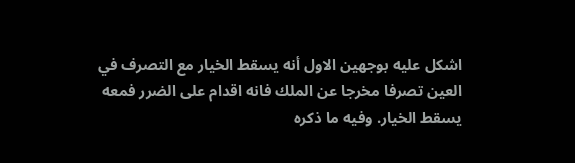اشكل عليه بوجهين الاول أنه يسقط الخيار مع التصرف في العين تصرفا مخرجا عن الملك فانه اقدام على الضرر فمعه يسقط الخيار. وفيه ما ذكره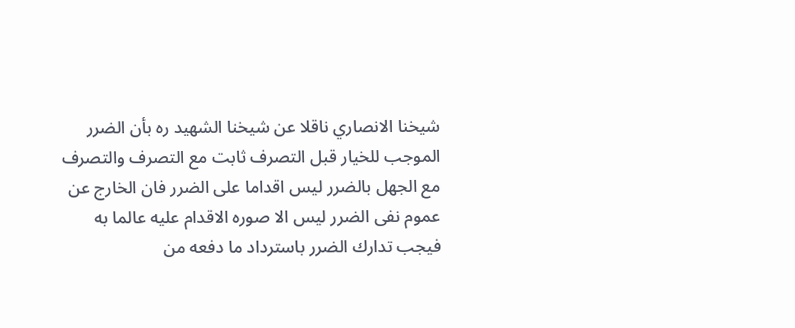شيخنا الانصاري ناقلا عن شيخنا الشهيد ره بأن الضرر الموجب للخيار قبل التصرف ثابت مع التصرف والتصرف مع الجهل بالضرر ليس اقداما على الضرر فان الخارج عن عموم نفى الضرر ليس الا صوره الاقدام عليه عالما به فيجب تدارك الضرر باسترداد ما دفعه من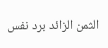الثمن الزائد برد نفس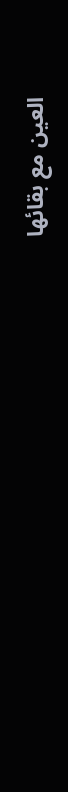العين مع بقائها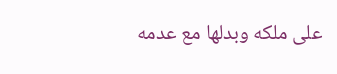على ملكه وبدلها مع عدمه